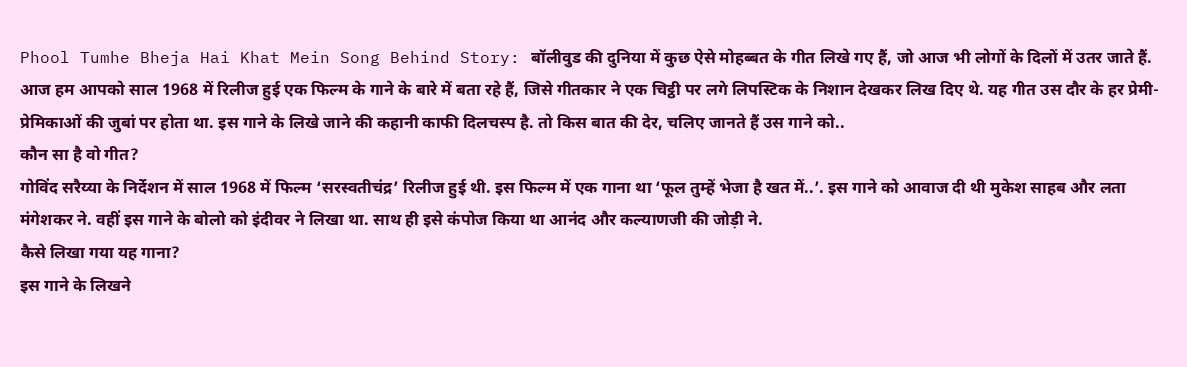Phool Tumhe Bheja Hai Khat Mein Song Behind Story: बॉलीवुड की दुनिया में कुछ ऐसे मोहब्बत के गीत लिखे गए हैं, जो आज भी लोगों के दिलों में उतर जाते हैं. आज हम आपको साल 1968 में रिलीज हुई एक फिल्म के गाने के बारे में बता रहे हैं, जिसे गीतकार ने एक चिट्ठी पर लगे लिपस्टिक के निशान देखकर लिख दिए थे. यह गीत उस दौर के हर प्रेमी-प्रेमिकाओं की जुबां पर होता था. इस गाने के लिखे जाने की कहानी काफी दिलचस्प है. तो किस बात की देर, चलिए जानते हैं उस गाने को..
कौन सा है वो गीत?
गोविंद सरैय्या के निर्देशन में साल 1968 में फिल्म ‘सरस्वतीचंद्र’ रिलीज हुई थी. इस फिल्म में एक गाना था ‘फूल तुम्हें भेजा है खत में..’. इस गाने को आवाज दी थी मुकेश साहब और लता मंगेशकर ने. वहीं इस गाने के बोलो को इंदीवर ने लिखा था. साथ ही इसे कंपोज किया था आनंद और कल्याणजी की जोड़ी ने.
कैसे लिखा गया यह गाना?
इस गाने के लिखने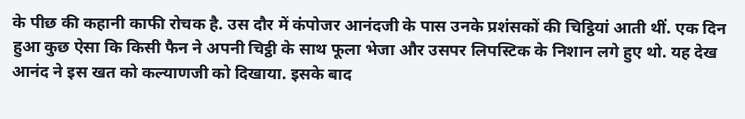के पीछ की कहानी काफी रोचक है. उस दौर में कंपोजर आनंदजी के पास उनके प्रशंसकों की चिट्ठियां आती थीं. एक दिन हुआ कुछ ऐसा कि किसी फैन ने अपनी चिट्ठी के साथ फूला भेजा और उसपर लिपस्टिक के निशान लगे हुए थो. यह देख आनंद ने इस खत को कल्याणजी को दिखाया. इसके बाद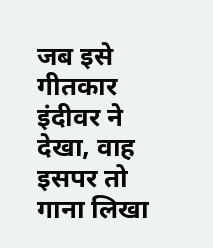जब इसे गीतकार इंदीवर ने देखा, वाह इसपर तो गाना लिखा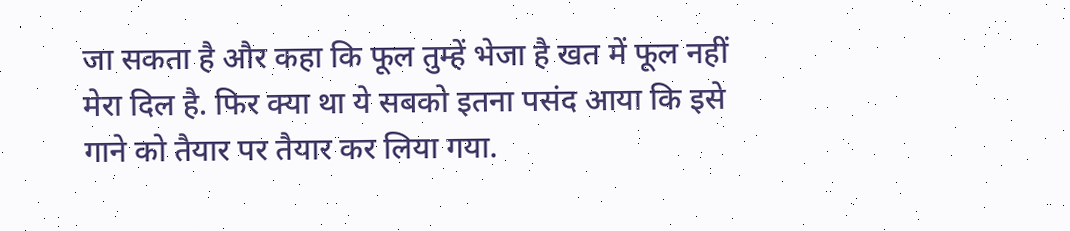जा सकता है और कहा कि फूल तुम्हें भेजा है खत में फूल नहीं मेरा दिल है. फिर क्या था ये सबको इतना पसंद आया कि इसे गाने को तैयार पर तैयार कर लिया गया.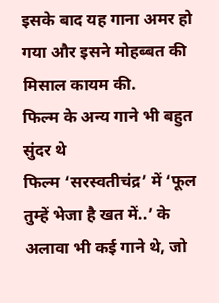इसके बाद यह गाना अमर हो गया और इसने मोहब्बत की मिसाल कायम की.
फिल्म के अन्य गाने भी बहुत सुंदर थे
फिल्म ‘सरस्वतीचंद्र’ में ‘फूल तुम्हें भेजा है खत में..’ के अलावा भी कई गाने थे, जो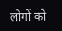लोगों को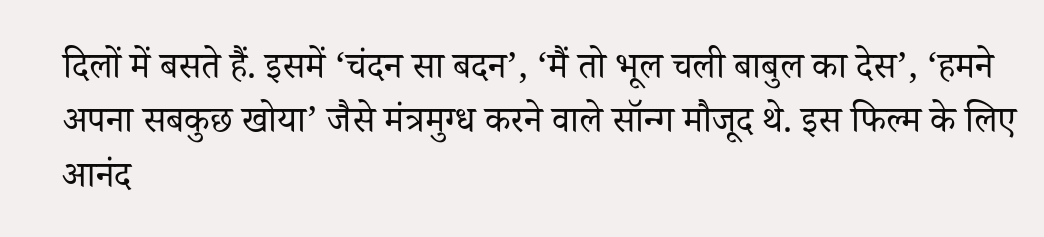दिलों में बसते हैं. इसमें ‘चंदन सा बदन’, ‘मैं तो भूल चली बाबुल का देस’, ‘हमने अपना सबकुछ खोया’ जैसे मंत्रमुग्ध करने वाले सॉन्ग मौजूद थे. इस फिल्म के लिए आनंद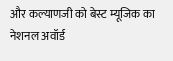और कल्याणजी को बेस्ट म्यूजिक का नेशनल अवॉर्ड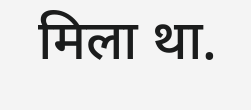मिला था.